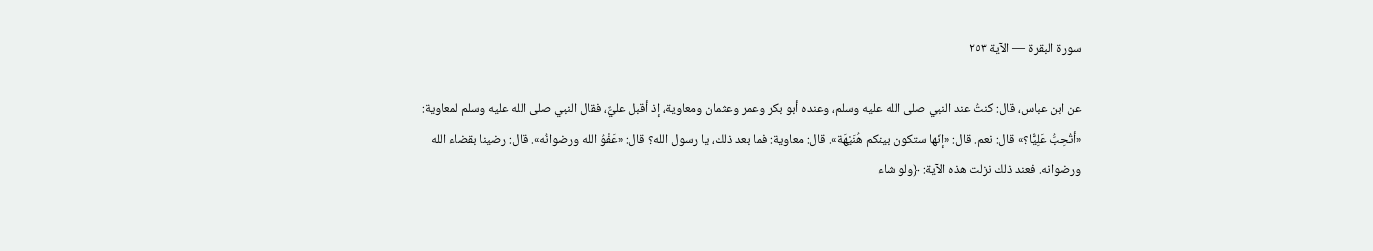سورة البقرة — الآية ٢٥٣

عن ابن عباس، قال: كنتُ عند النبي صلى الله عليه وسلم، وعنده أبو بكر وعمر وعثمان ومعاوية، إذ أقبل عليٌّ، فقال النبي صلى الله عليه وسلم لمعاوية: «أتُحِبُّ عَلِيًّا؟» قال: نعم. قال: «إنّها ستكون بينكم هُنَيْهَة». قال: معاوية: فما بعد ذلك، يا رسول الله؟ قال: «عَفْوُ الله ورضوانُه». قال: رضينا بقضاء الله ورضوانه. فعند ذلك نزلت هذه الآية: ﴿ولو شاء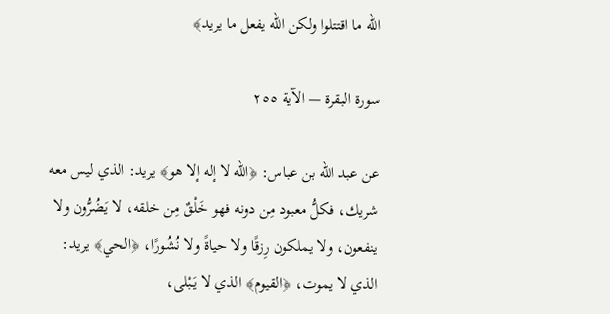الله ما اقتتلوا ولكن الله يفعل ما يريد﴾

سورة البقرة — الآية ٢٥٥

عن عبد الله بن عباس: ﴿الله لا إله إلا هو﴾ يريد: الذي ليس معه شريك، فكلُّ معبود مِن دونه فهو خَلْقٌ مِن خلقه، لا يَضُرُّون ولا ينفعون، ولا يملكون رِزقًا ولا حياةً ولا نُشُورًا، ﴿الحي﴾ يريد: الذي لا يموت، ﴿القيوم﴾ الذي لا يَبْلى،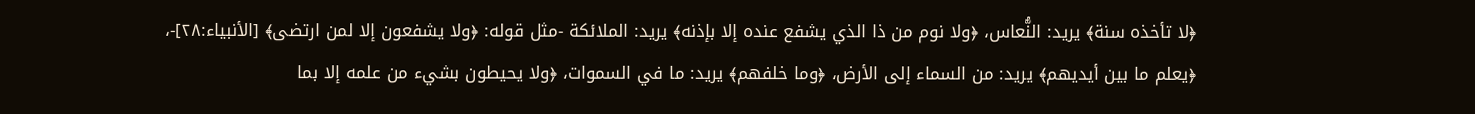﴿لا تأخذه سنة﴾ يريد: النُّعاس، ﴿ولا نوم من ذا الذي يشفع عنده إلا بإذنه﴾ يريد: الملائكة -مثل قوله: ﴿ولا يشفعون إلا لمن ارتضى﴾ [الأنبياء:٢٨]-، ﴿يعلم ما بين أيديهم﴾ يريد: من السماء إلى الأرض، ﴿وما خلفهم﴾ يريد: ما في السموات، ﴿ولا يحيطون بشيء من علمه إلا بما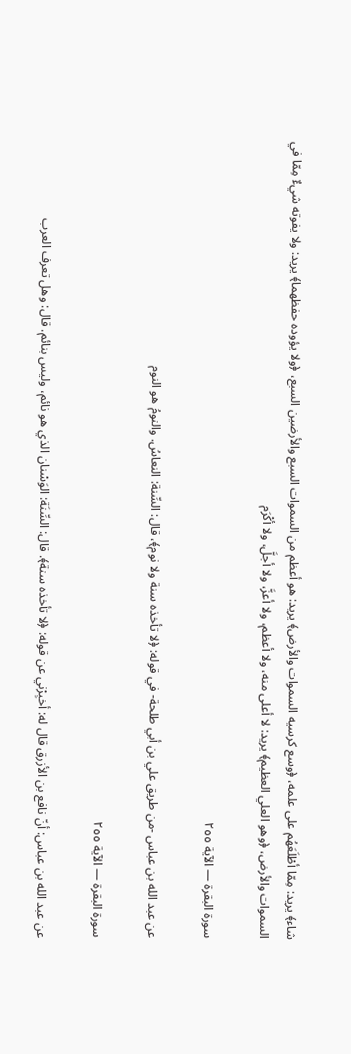شاء﴾ يريد: مِمّا أطْلَعَهُم على علمه، ﴿وسع كرسيه السموات والأرض﴾ يريد: هو أعظم من السموات السبع والأرضين السبع، ﴿ولا يؤوده حفظهما﴾ يريد: ولا يفوته شيءٌ مِمّا في السموات والأرض، ﴿وهو العلي العظيم﴾ يريد: لا أعلى منه، ولا أعظم، ولا أعزَّ، ولا أجلَّ، ولا أكْرَم

سورة البقرة — الآية ٢٥٥

عن عبد الله بن عباس -من طريق علي بن أبي طلحة- في قوله: ﴿لا تأخذه سنة ولا نوم﴾، قال: السِّنة: النعاسُ. والنومُ هو النوم

سورة البقرة — الآية ٢٥٥

عن عبد الله بن عباس: أنّ نافع بن الأزرق قال له: أخبِرْني عن قوله: ﴿لا تأخذه سنة﴾. قال: السِّنَة: الوَسْنان الذي هو نائم، وليس بنائم. قال: وهل تعرف العرب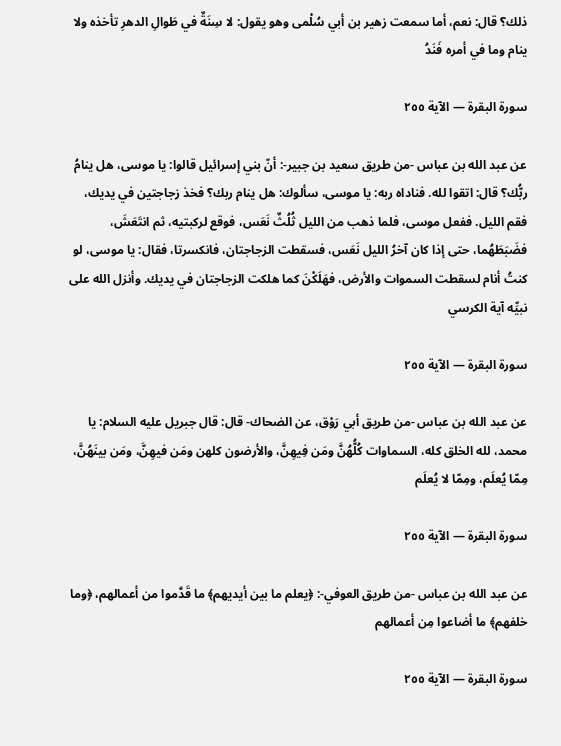ذلك؟ قال: نعم، أما سمعت زهير بن أبي سُلْمى وهو يقول: لا سِنَةٌ في طَوالِ الدهرِ تأخذه ولا ينام وما في أمره فَنَدُ

سورة البقرة — الآية ٢٥٥

عن عبد الله بن عباس -من طريق سعيد بن جبير-: أنّ بني إسرائيل قالوا: يا موسى، هل ينامُ ربُّك؟ قال: اتقوا لله. فناداه ربه: يا موسى، سألوك: هل ينام ربك؟ فخذ زجاجتين في يديك، فقم الليل. ففعل موسى، فلما ذهب من الليل ثُلُثٌ نَعَس، فوقع لركبتيه، ثم انتَعَشَ، فضَبَطَهُما، حتى إذا كان آخرُ الليل نَعَس، فسقطت الزجاجتان، فانكسرتا، فقال: يا موسى، لو كنتُ أنام لسقطت السموات والأرض، فهَلَكْنَ كما هلكت الزجاجتان في يديك. وأنزل الله على نبيِّه آية الكرسي

سورة البقرة — الآية ٢٥٥

عن عبد الله بن عباس -من طريق أبي رَوْق، عن الضحاك- قال: قال جبريل عليه السلام: يا محمد، لله الخلق كله، السماوات كُلُّهُنَّ ومَن فِيهِنَّ، والأرضون كلهن ومَن فيهِنَّ، ومَن بينَهُنَّ، مِمّا يُعلَم، ومِمّا لا يُعلَم

سورة البقرة — الآية ٢٥٥

عن عبد الله بن عباس -من طريق العوفي-: ﴿يعلم ما بين أيديهم﴾ ما قَدَّموا من أعمالهم، ﴿وما خلفهم﴾ ما أضاعوا مِن أعمالهم

سورة البقرة — الآية ٢٥٥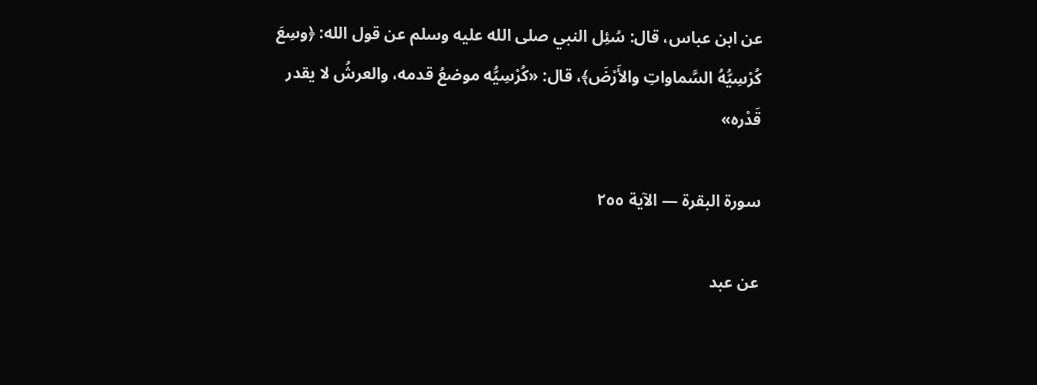عن ابن عباس، قال: سُئِل النبي صلى الله عليه وسلم عن قول الله: ﴿وسِعَ كُرْسِيُّهُ السَّماواتِ والأَرْضَ﴾، قال: «كُرْسِيُّه موضعُ قدمه، والعرشُ لا يقدر قَدْره»

سورة البقرة — الآية ٢٥٥

عن عبد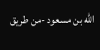الله بن مسعود -من طريق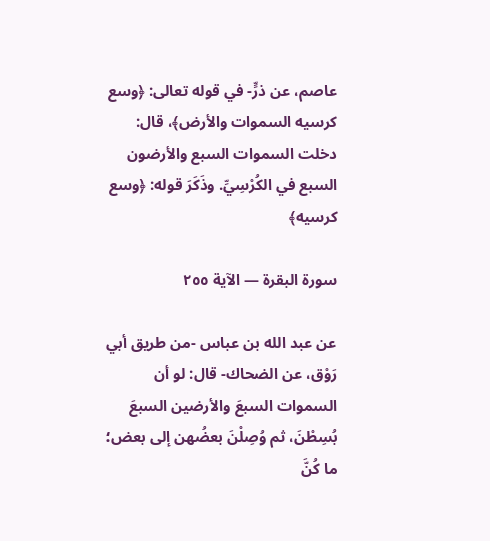عاصم، عن ذرٍّ- في قوله تعالى: ﴿وسع كرسيه السموات والأرض﴾، قال: دخلت السموات السبع والأرضون السبع في الكُرْسِيِّ. وذَكَرَ قوله: ﴿وسع كرسيه﴾

سورة البقرة — الآية ٢٥٥

عن عبد الله بن عباس -من طريق أبي رَوْق، عن الضحاك- قال: لو أن السموات السبعَ والأرضين السبعَ بُسِطْنَ، ثم وُصِلْنَ بعضُهن إلى بعض؛ ما كُنَّ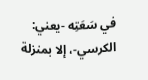في سَعَتِه -يعني: الكرسي-، إلا بمنزلة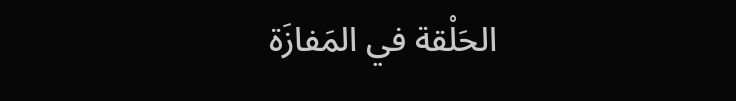الحَلْقة في المَفازَة